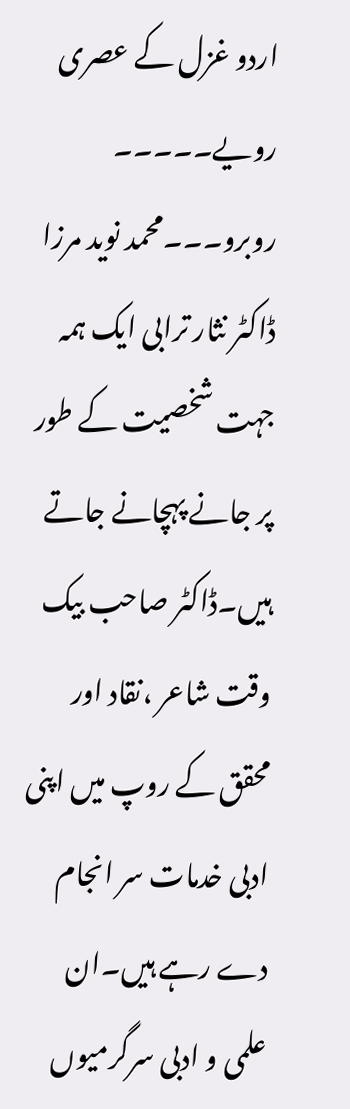اردو غزل کے عصری رویے۔۔۔۔۔
روبرو۔۔۔محمد نوید مرزا
ڈاکٹر نثار ترابی ایک ہمہ جہت شخصیت کے طور پر جانے پہچانے جاتے ہیں۔ڈاکٹر صاحب بیک وقت شاعر ،نقاد اور محقق کے روپ میں اپنی ادبی خدمات سر انجام دے رہے ہیں۔ان علمی و ادبی سرگرمیوں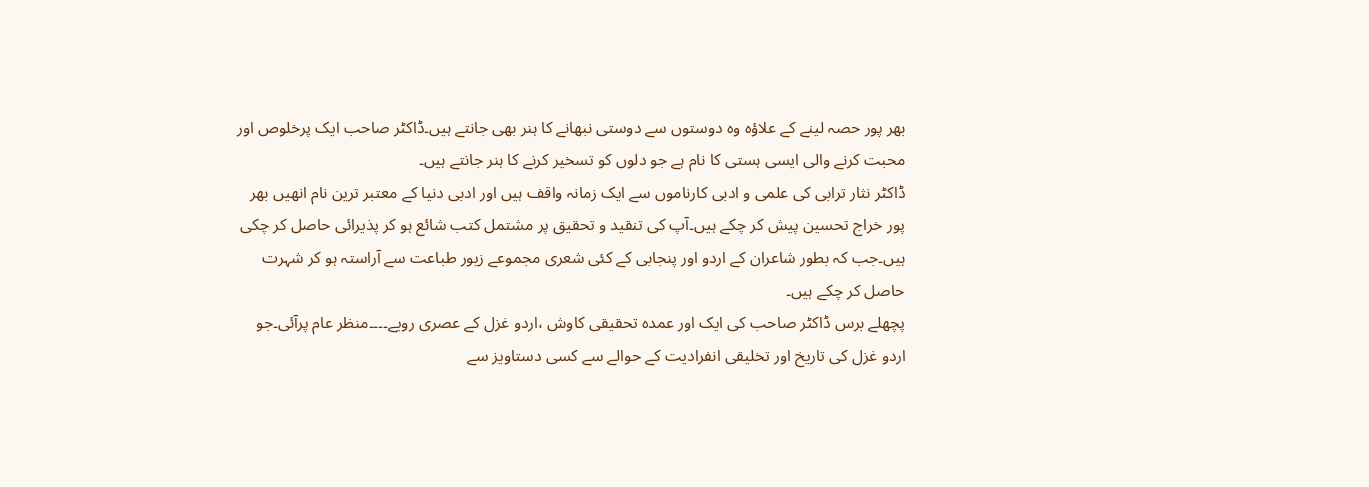بھر پور حصہ لینے کے علاؤہ وہ دوستوں سے دوستی نبھانے کا ہنر بھی جانتے ہیں۔ڈاکٹر صاحب ایک پرخلوص اور محبت کرنے والی ایسی ہستی کا نام ہے جو دلوں کو تسخیر کرنے کا ہنر جانتے ہیں۔
ڈاکٹر نثار ترابی کی علمی و ادبی کارناموں سے ایک زمانہ واقف ہیں اور ادبی دنیا کے معتبر ترین نام انھیں بھر پور خراج تحسین پیش کر چکے ہیں۔آپ کی تنقید و تحقیق پر مشتمل کتب شائع ہو کر پذیرائی حاصل کر چکی ہیں۔جب کہ بطور شاعران کے اردو اور پنجابی کے کئی شعری مجموعے زیور طباعت سے آراستہ ہو کر شہرت حاصل کر چکے ہیں۔
پچھلے برس ڈاکٹر صاحب کی ایک اور عمدہ تحقیقی کاوش ،اردو غزل کے عصری رویے۔۔۔۔منظر عام پرآئی۔جو اردو غزل کی تاریخ اور تخلیقی انفرادیت کے حوالے سے کسی دستاویز سے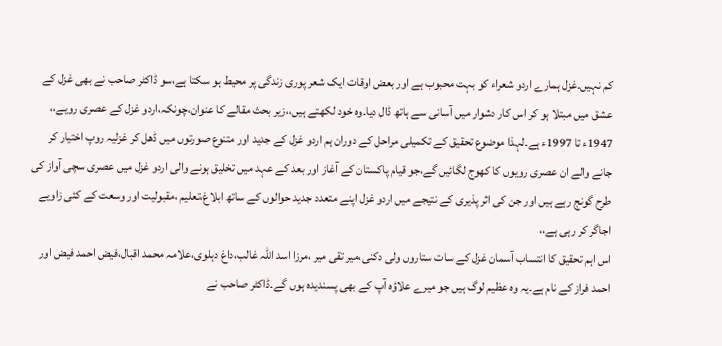کم نہیں۔غزل ہمارے اردو شعراء کو بہت محبوب ہے اور بعض اوقات ایک شعر پوری زندگی پر محیط ہو سکتا ہے،سو ڈاکٹر صاحب نے بھی غزل کے عشق میں مبتلا ہو کر اس کار دشوار میں آسانی سے ہاتھ ڈال دیا۔وہ خود لکھتے ہیں،،زیر بحث مقالے کا عنوان،چونکہ،اردو غزل کے عصری رویے،، 1947ء تا 1997ء ہے۔لہذا موضوع تحقیق کے تکمیلی مراحل کے دوران ہم اردو غزل کے جدید اور متنوع صورتوں میں ڈھل کر غزلیہ روپ اختیار کر جانے والے ان عصری رویوں کا کھوج لگائیں گے،جو قیام پاکستان کے آغاز اور بعد کے عہد میں تخلیق ہونے والی اردو غزل میں عصری سچی آواز کی طرح گونج رہے ہیں اور جن کی اثر پذیری کے نتیجے میں اردو غزل اپنے متعدد جدید حوالوں کے ساتھ ابلاغ،تعلیم ،مقبولیت اور وسعت کے کئی زاویے اجاگر کر رہی ہے،،
اس اہم تحقیق کا انتساب آسمان غزل کے سات ستاروں ولی دکنی،میر تقی میر ،مرزا اسد اللہ غالب،داغ دہلوی،علامہ محمد اقبال،فیض احمد فیض اور احمد فراز کے نام ہے۔یہ وہ عظیم لوگ ہیں جو میرے علاؤہ آپ کے بھی پسندیدہ ہوں گے۔ڈاکٹر صاحب نے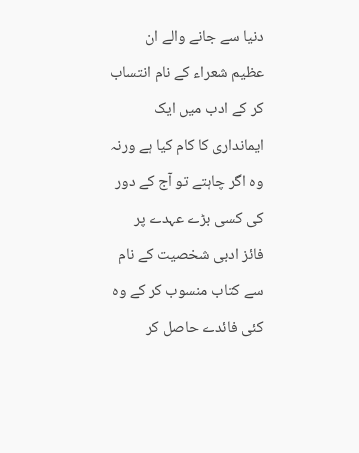دنیا سے جانے والے ان عظیم شعراء کے نام انتساب کر کے ادب میں ایک ایمانداری کا کام کیا ہے ورنہ وہ اگر چاہتے تو آج کے دور کی کسی بڑے عہدے پر فائز ادبی شخصیت کے نام سے کتاب منسوب کر کے وہ کئی فائدے حاصل کر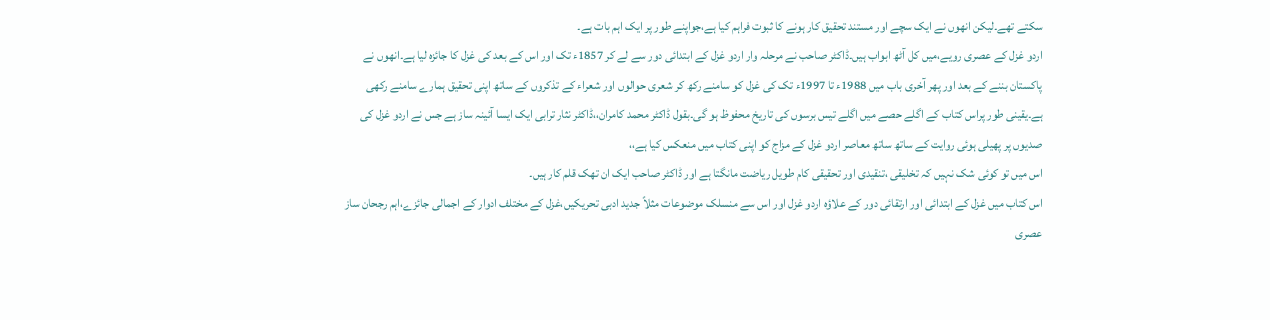سکتے تھے۔لیکن انھوں نے ایک سچے اور مستند تحقیق کار ہونے کا ثبوت فراہم کیا ہے،جواپنے طور پر ایک اہم بات ہے۔
اردو غزل کے عصری رویے،میں کل آٹھ ابواب ہیں۔ڈاکٹر صاحب نے مرحلہ وار اردو غزل کے ابتدائی دور سے لے کر 1857ء تک اور اس کے بعد کی غزل کا جائزہ لیا ہے۔انھوں نے پاکستان بننے کے بعد اور پھر آخری باب میں 1988ء تا 1997ء تک کی غزل کو سامنے رکھ کر شعری حوالوں اور شعراء کے تذکروں کے ساتھ اپنی تحقیق ہمارے سامنے رکھی ہے۔یقینی طور پراس کتاب کے اگلے حصے میں اگلے تیس برسوں کی تاریخ محفوظ ہو گی۔بقول ڈاکٹر محمد کامران،،ڈاکٹر نثار ترابی ایک ایسا آئینہ ساز ہے جس نے اردو غزل کی صدیوں پر پھیلی ہوئی روایت کے ساتھ ساتھ معاصر اردو غزل کے مزاج کو اپنی کتاب میں منعکس کیا ہے،،
اس میں تو کوئی شک نہیں کہ تخلیقی ،تنقیدی اور تحقیقی کام طویل ریاضت مانگتا ہے اور ڈاکٹر صاحب ایک ان تھک قلم کار ہیں۔
اس کتاب میں غزل کے ابتدائی اور ارتقائی دور کے علاؤہ اردو غزل اور اس سے منسلک موضوعات مثلاً جدید ادبی تحریکیں،غزل کے مختلف ادوار کے اجمالی جائزے،اہم رجحان ساز عصری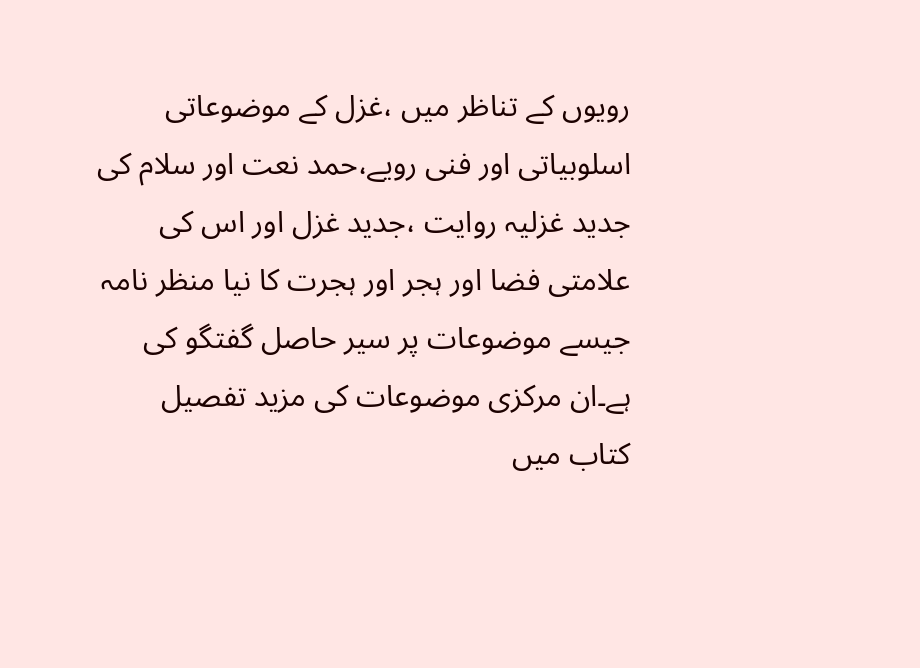رویوں کے تناظر میں ،غزل کے موضوعاتی اسلوبیاتی اور فنی رویے،حمد نعت اور سلام کی جدید غزلیہ روایت ،جدید غزل اور اس کی علامتی فضا اور ہجر اور ہجرت کا نیا منظر نامہ جیسے موضوعات پر سیر حاصل گفتگو کی ہے۔ان مرکزی موضوعات کی مزید تفصیل کتاب میں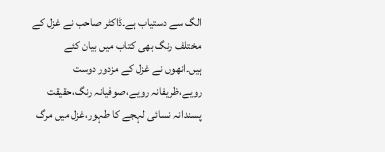الگ سے دستیاب ہے۔ڈاکٹر صاحب نے غزل کے مختلف رنگ بھی کتاب میں بیان کئے ہیں۔انھوں نے غزل کے مزدور دوست رویے،ظریفانہ رویے،صوفیانہ رنگ،حقیقت پسندانہ نسائی لہجے کا طہور،غزل میں مرگ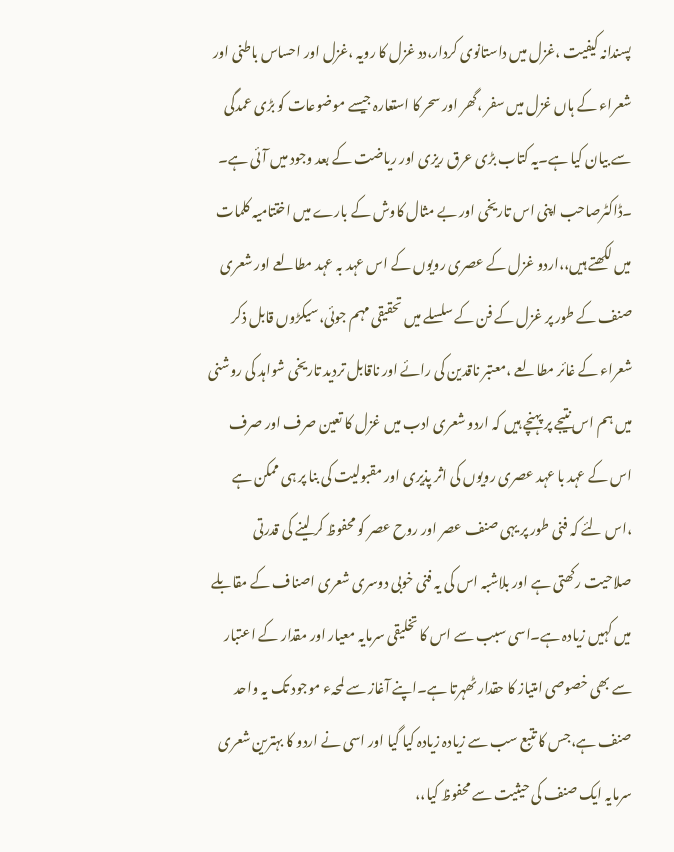پسندانہ کیفیت ،غزل میں داستانوی کردار،دد غزل کا رویہ ،غزل اور احساس باطنی اور شعراء کے ہاں غزل میں سفر ،گھر اور سحر کا استعارہ جیسے موضوعات کو بڑی عمدگی سے بیان کیا ہے۔یہ کتاب بڑی عرق ریزی اور ریاضت کے بعد وجود میں آئی ہے۔
۔ڈاکٹرصاحب اپنی اس تاریخی اور بے مثال کاوش کے بارے میں اختتامیہ کلمات میں لکھتے ہیں،،اردو غزل کے عصری رویوں کے اس عہد بہ عہد مطالعے اور شعری صنف کے طور پر غزل کے فن کے سلسلے میں تحقیقی مہم جوئی،سیکڑوں قابل ذکر شعراء کے غائر مطالعے ،معتبر ناقدین کی رائے اور ناقابل تردید تاریخی شواہد کی روشنی میں ہم اس نتیجے پر پہنچے ہیں کہ اردو شعری ادب میں غزل کا تعین صرف اور صرف اس کے عہد با عہد عصری رویوں کی اثر پذیری اور مقبولیت کی بنا پر ہی ممکن ہے ،اس لئے کہ فنی طور پر یہی صنف عصر اور روح عصر کو محفوظ کر لینے کی قدرتی صلاحیت رکھتی ہے اور بلاشبہ اس کی یہ فنی خوبی دوسری شعری اصناف کے مقابلے میں کہیں زیادہ ہے۔اسی سبب سے اس کا تخلیقی سرمایہ معیار اور مقدار کے اعتبار سے بھی خصوصی امتیاز کا حقدار ٹھہرتا ہے۔اپنے آغاز سے لمحہء موجود تک یہ واحد صنف ہے،جس کا تتبع سب سے زیادہ زیادہ کیا گیا اور اسی نے اردو کا بہترین شعری سرمایہ ایک صنف کی حیثیت سے محفوظ کیا،،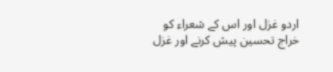اردو غزل اور اس کے شعراء کو خراج تحسین پیش کرنے اور غزل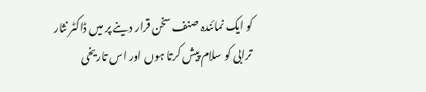کو ایک نمائندہ صنف سخن قرار دینے پر میں ڈاکٹر نثار ترابی کو سلام پیش کرتا ہوں اور اس تاریخی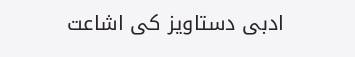ادبی دستاویز کی اشاعت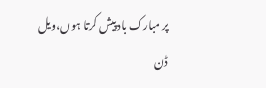پر مبارک باد پیش کرتا ہوں،ویل ڈن